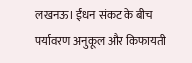लखनऊ। ईंधन संकट के बीच पर्यावरण अनुकूल और किफायती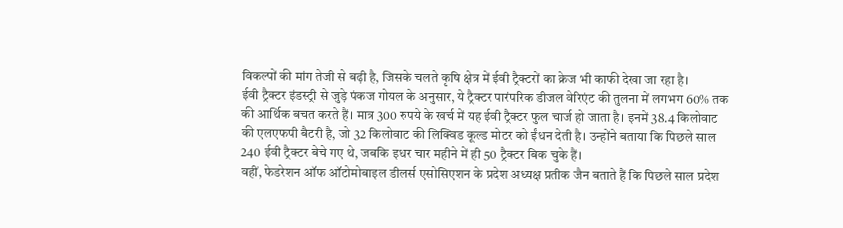विकल्पों की मांग तेजी से बढ़ी है, जिसके चलते कृषि क्षेत्र में ईवी ट्रैक्टरों का क्रेज भी काफी देखा जा रहा है।
ईवी ट्रैक्टर इंडस्ट्री से जुड़े पंकज गोयल के अनुसार, ये ट्रैक्टर पारंपरिक डीजल वेरिएंट की तुलना में लगभग 60% तक की आर्थिक बचत करते हैं। मात्र 300 रुपये के खर्च में यह ईवी ट्रैक्टर फुल चार्ज हो जाता है। इनमें 38.4 किलोवाट की एलएफपी बैटरी है, जो 32 किलोवाट की लिक्विड कूल्ड मोटर को ईंधन देती है। उन्होंने बताया कि पिछले साल 240 ईवी ट्रैक्टर बेचे गए थे, जबकि इधर चार महीने में ही 50 ट्रैक्टर बिक चुके हैं।
वहीं, फेडरेशन ऑफ ऑटोमोबाइल डीलर्स एसोसिएशन के प्रदेश अध्यक्ष प्रतीक जैन बताते हैं कि पिछले साल प्रदेश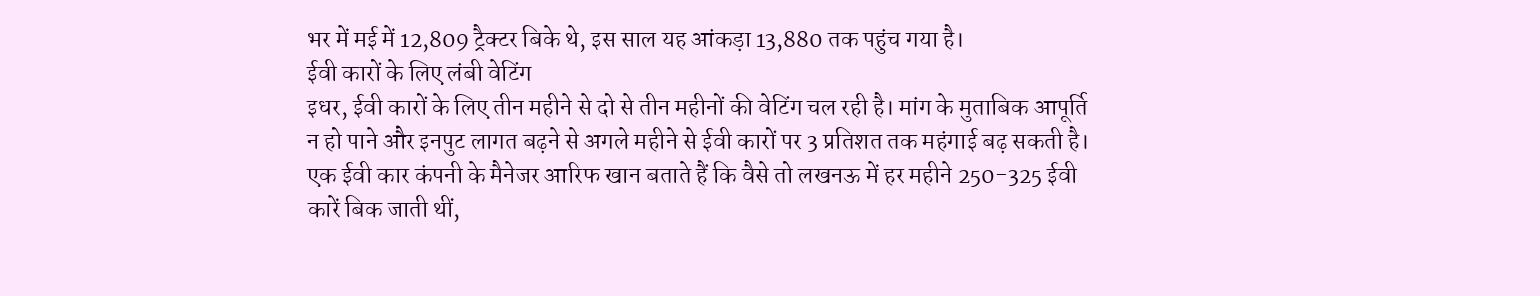भर में मई में 12,809 ट्रैक्टर बिके थे, इस साल यह आंकड़ा 13,880 तक पहुंच गया है।
ईवी कारों के लिए लंबी वेटिंग
इधर, ईवी कारों के लिए तीन महीने से दो से तीन महीनों की वेटिंग चल रही है। मांग के मुताबिक आपूर्ति न हो पाने और इनपुट लागत बढ़ने से अगले महीने से ईवी कारों पर 3 प्रतिशत तक महंगाई बढ़ सकती है। एक ईवी कार कंपनी के मैनेजर आरिफ खान बताते हैं कि वैसे तो लखनऊ में हर महीने 250-325 ईवी कारें बिक जाती थीं,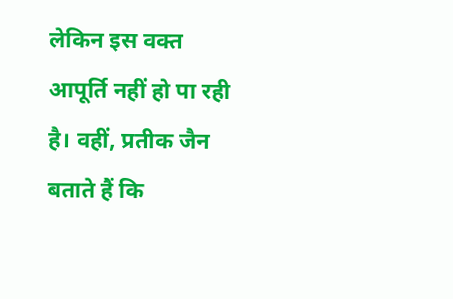लेकिन इस वक्त आपूर्ति नहीं हो पा रही है। वहीं, प्रतीक जैन बताते हैं कि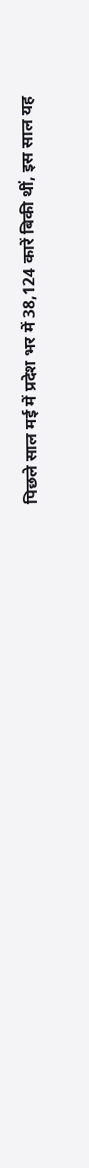पिछले साल मई में प्रदेश भर में 38,124 कारें बिकी थीं, इस साल यह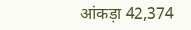आंकड़ा 42,374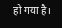हो गया है।